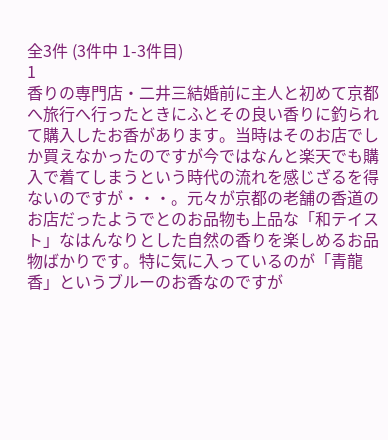全3件 (3件中 1-3件目)
1
香りの専門店・二井三結婚前に主人と初めて京都へ旅行へ行ったときにふとその良い香りに釣られて購入したお香があります。当時はそのお店でしか買えなかったのですが今ではなんと楽天でも購入で着てしまうという時代の流れを感じざるを得ないのですが・・・。元々が京都の老舗の香道のお店だったようでとのお品物も上品な「和テイスト」なはんなりとした自然の香りを楽しめるお品物ばかりです。特に気に入っているのが「青龍香」というブルーのお香なのですが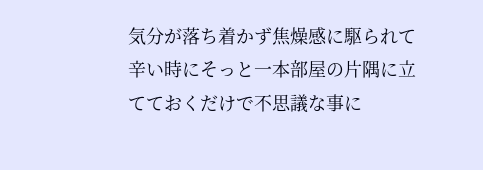気分が落ち着かず焦燥感に駆られて辛い時にそっと一本部屋の片隅に立てておくだけで不思議な事に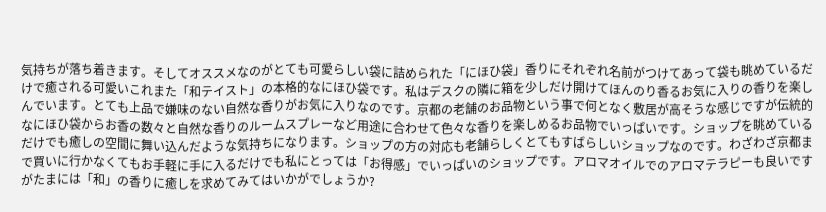気持ちが落ち着きます。そしてオススメなのがとても可愛らしい袋に詰められた「にほひ袋」香りにそれぞれ名前がつけてあって袋も眺めているだけで癒される可愛いこれまた「和テイスト」の本格的なにほひ袋です。私はデスクの隣に箱を少しだけ開けてほんのり香るお気に入りの香りを楽しんでいます。とても上品で嫌味のない自然な香りがお気に入りなのです。京都の老舗のお品物という事で何となく敷居が高そうな感じですが伝統的なにほひ袋からお香の数々と自然な香りのルームスプレーなど用途に合わせて色々な香りを楽しめるお品物でいっぱいです。ショップを眺めているだけでも癒しの空間に舞い込んだような気持ちになります。ショップの方の対応も老舗らしくとてもすばらしいショップなのです。わざわざ京都まで買いに行かなくてもお手軽に手に入るだけでも私にとっては「お得感」でいっぱいのショップです。アロマオイルでのアロマテラピーも良いですがたまには「和」の香りに癒しを求めてみてはいかがでしょうか?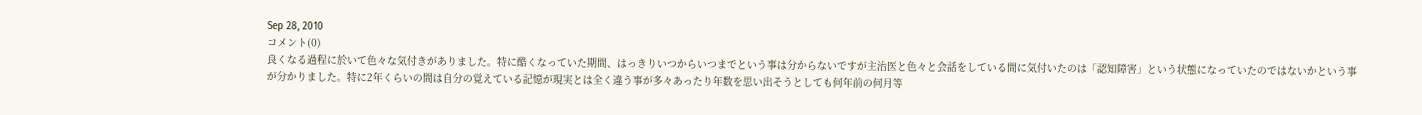Sep 28, 2010
コメント(0)
良くなる過程に於いて色々な気付きがありました。特に酷くなっていた期間、はっきりいつからいつまでという事は分からないですが主治医と色々と会話をしている間に気付いたのは「認知障害」という状態になっていたのではないかという事が分かりました。特に2年くらいの間は自分の覚えている記憶が現実とは全く違う事が多々あったり年数を思い出そうとしても何年前の何月等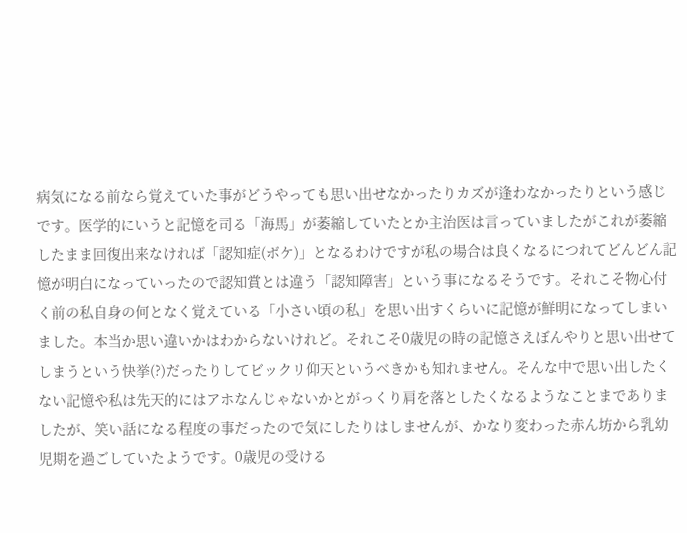病気になる前なら覚えていた事がどうやっても思い出せなかったりカズが逢わなかったりという感じです。医学的にいうと記憶を司る「海馬」が萎縮していたとか主治医は言っていましたがこれが萎縮したまま回復出来なければ「認知症(ボケ)」となるわけですが私の場合は良くなるにつれてどんどん記憶が明白になっていったので認知賞とは違う「認知障害」という事になるそうです。それこそ物心付く前の私自身の何となく覚えている「小さい頃の私」を思い出すくらいに記憶が鮮明になってしまいました。本当か思い違いかはわからないけれど。それこそ0歳児の時の記憶さえぼんやりと思い出せてしまうという快挙(?)だったりしてビックリ仰天というべきかも知れません。そんな中で思い出したくない記憶や私は先天的にはアホなんじゃないかとがっくり肩を落としたくなるようなことまでありましたが、笑い話になる程度の事だったので気にしたりはしませんが、かなり変わった赤ん坊から乳幼児期を過ごしていたようです。0歳児の受ける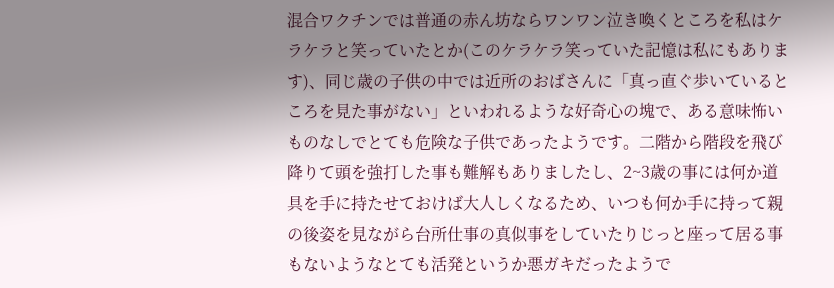混合ワクチンでは普通の赤ん坊ならワンワン泣き喚くところを私はケラケラと笑っていたとか(このケラケラ笑っていた記憶は私にもあります)、同じ歳の子供の中では近所のおばさんに「真っ直ぐ歩いているところを見た事がない」といわれるような好奇心の塊で、ある意味怖いものなしでとても危険な子供であったようです。二階から階段を飛び降りて頭を強打した事も難解もありましたし、2~3歳の事には何か道具を手に持たせておけば大人しくなるため、いつも何か手に持って親の後姿を見ながら台所仕事の真似事をしていたりじっと座って居る事もないようなとても活発というか悪ガキだったようで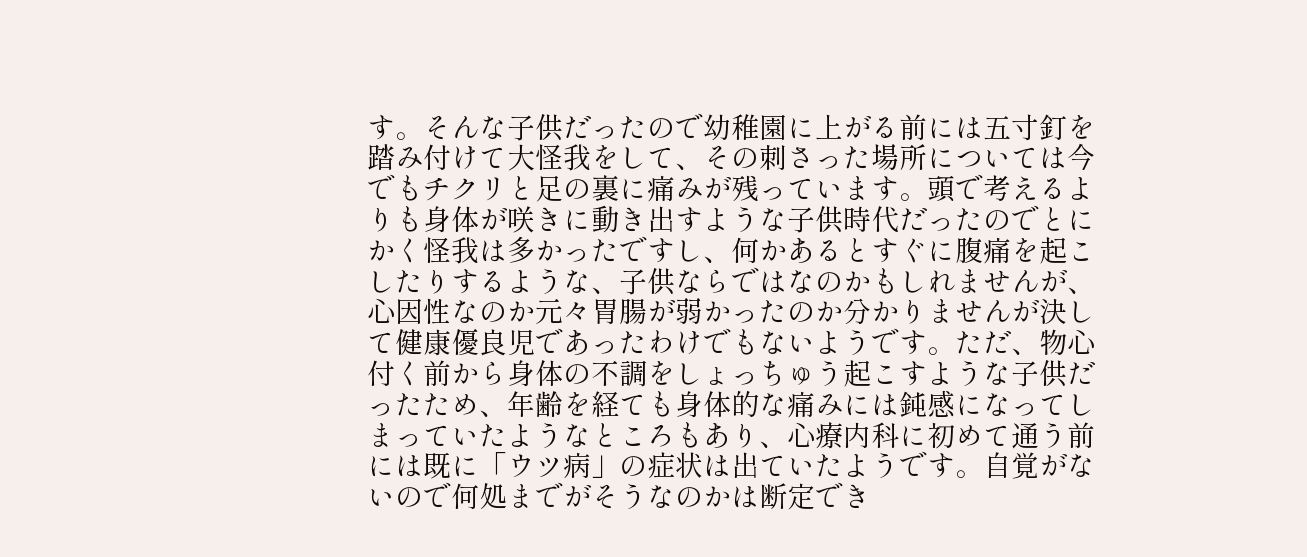す。そんな子供だったので幼稚園に上がる前には五寸釘を踏み付けて大怪我をして、その刺さった場所については今でもチクリと足の裏に痛みが残っています。頭で考えるよりも身体が咲きに動き出すような子供時代だったのでとにかく怪我は多かったですし、何かあるとすぐに腹痛を起こしたりするような、子供ならではなのかもしれませんが、心因性なのか元々胃腸が弱かったのか分かりませんが決して健康優良児であったわけでもないようです。ただ、物心付く前から身体の不調をしょっちゅう起こすような子供だったため、年齢を経ても身体的な痛みには鈍感になってしまっていたようなところもあり、心療内科に初めて通う前には既に「ウツ病」の症状は出ていたようです。自覚がないので何処までがそうなのかは断定でき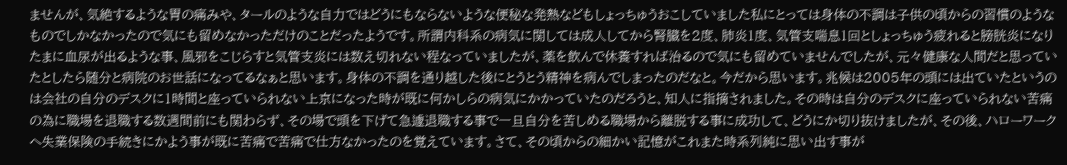ませんが、気絶するような胃の痛みや、タールのような自力ではどうにもならないような便秘な発熱などもしょっちゅうおこしていました私にとっては身体の不調は子供の頃からの習慣のようなものでしかなかったので気にも留めなかっただけのことだったようです。所謂内科系の病気に関しては成人してから腎臓を2度、肺炎1度、気管支喘息1回としょっちゅう疲れると膀胱炎になりたまに血尿が出るような事、風邪をこじらすと気管支炎には数え切れない程なっていましたが、薬を飲んで休養すれば治るので気にも留めていませんでしたが、元々健康な人間だと思っていたとしたら随分と病院のお世話になってるなぁと思います。身体の不調を通り越した後にとうとう精神を病んでしまったのだなと。今だから思います。兆候は2005年の頭には出ていたというのは会社の自分のデスクに1時間と座っていられない上京になった時が既に何かしらの病気にかかっていたのだろうと、知人に指摘されました。その時は自分のデスクに座っていられない苦痛の為に職場を退職する数週間前にも関わらず、その場で頭を下げて急遽退職する事で一旦自分を苦しめる職場から離脱する事に成功して、どうにか切り抜けましたが、その後、ハローワークへ失業保険の手続きにかよう事が既に苦痛で苦痛で仕方なかったのを覚えています。さて、その頃からの細かい記憶がこれまた時系列純に思い出す事が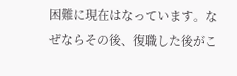困難に現在はなっています。なぜならその後、復職した後がこ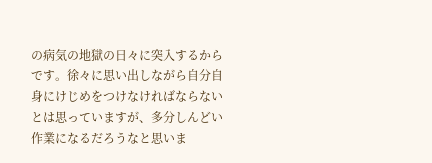の病気の地獄の日々に突入するからです。徐々に思い出しながら自分自身にけじめをつけなければならないとは思っていますが、多分しんどい作業になるだろうなと思いま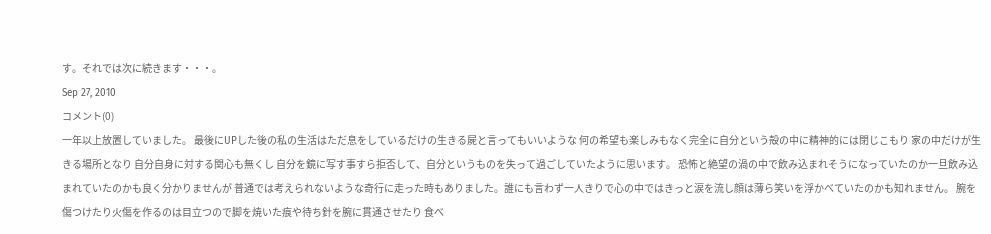す。それでは次に続きます・・・。
Sep 27, 2010
コメント(0)
一年以上放置していました。 最後にUPした後の私の生活はただ息をしているだけの生きる屍と言ってもいいような 何の希望も楽しみもなく完全に自分という殻の中に精神的には閉じこもり 家の中だけが生きる場所となり 自分自身に対する関心も無くし 自分を鏡に写す事すら拒否して、自分というものを失って過ごしていたように思います。 恐怖と絶望の渦の中で飲み込まれそうになっていたのか一旦飲み込まれていたのかも良く分かりませんが 普通では考えられないような奇行に走った時もありました。誰にも言わず一人きりで心の中ではきっと涙を流し顔は薄ら笑いを浮かべていたのかも知れません。 腕を傷つけたり火傷を作るのは目立つので脚を焼いた痕や待ち針を腕に貫通させたり 食べ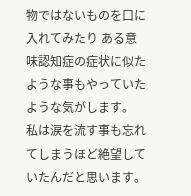物ではないものを口に入れてみたり ある意味認知症の症状に似たような事もやっていたような気がします。 私は涙を流す事も忘れてしまうほど絶望していたんだと思います。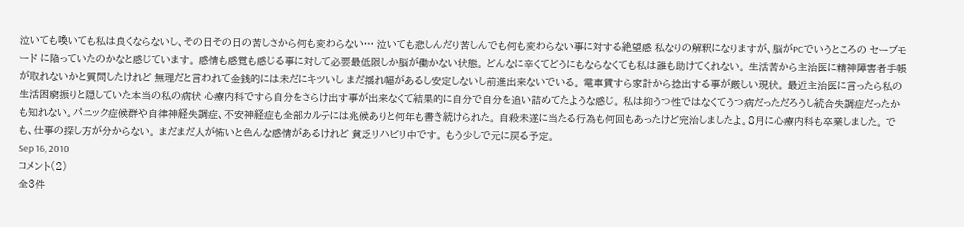泣いても喚いても私は良くならないし、その日その日の苦しさから何も変わらない… 泣いても悲しんだり苦しんでも何も変わらない事に対する絶望感 私なりの解釈になりますが、脳がPCでいうところの セーブモード に陥っていたのかなと感じています。 感情も感覚も感じる事に対して必要最低限しか脳が働かない状態。 どんなに辛くてどうにもならなくても私は誰も助けてくれない。 生活苦から主治医に精神障害者手帳が取れないかと質問したけれど 無理だと言われて金銭的には未だにキツいし まだ揺れ幅があるし安定しないし前進出来ないでいる。 電車賃すら家計から捻出する事が厳しい現状。 最近主治医に言ったら私の生活困窮振りと隠していた本当の私の病状 心療内科ですら自分をさらけ出す事が出来なくて結果的に自分で自分を追い詰めてたような感じ。 私は抑うつ性ではなくてうつ病だっただろうし統合失調症だったかも知れない。パニック症候群や自律神経失調症、不安神経症も全部カルテには兆候ありと何年も書き続けられた。 自殺未遂に当たる行為も何回もあったけど完治しましたよ。8月に心療内科も卒業しました。 でも、仕事の探し方が分からない。 まだまだ人が怖いと色んな感情があるけれど 貧乏リハビリ中です。 もう少しで元に戻る予定。
Sep 16, 2010
コメント(2)
全3件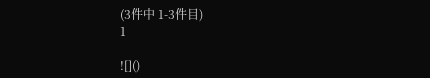(3件中 1-3件目)
1

![]()